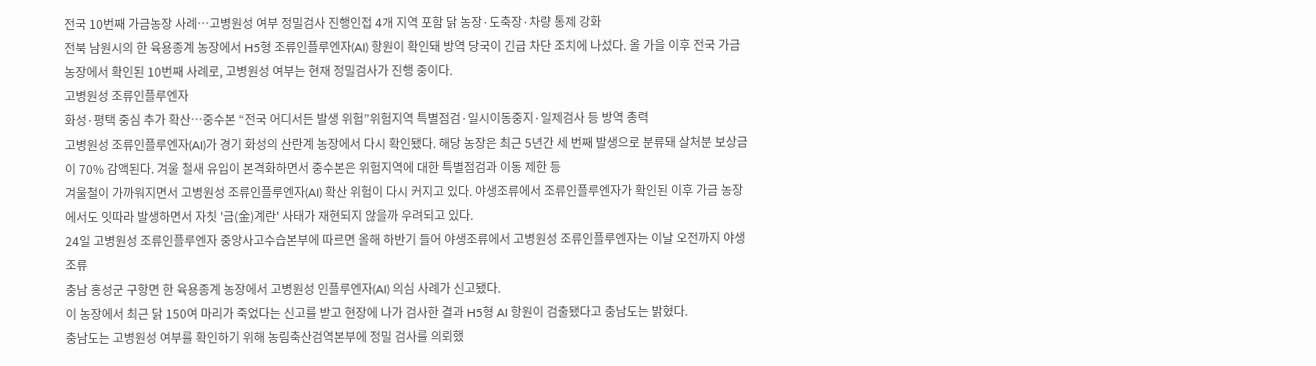전국 10번째 가금농장 사례…고병원성 여부 정밀검사 진행인접 4개 지역 포함 닭 농장·도축장·차량 통제 강화
전북 남원시의 한 육용종계 농장에서 H5형 조류인플루엔자(AI) 항원이 확인돼 방역 당국이 긴급 차단 조치에 나섰다. 올 가을 이후 전국 가금농장에서 확인된 10번째 사례로, 고병원성 여부는 현재 정밀검사가 진행 중이다.
고병원성 조류인플루엔자
화성·평택 중심 추가 확산…중수본 “전국 어디서든 발생 위험”위험지역 특별점검·일시이동중지·일제검사 등 방역 총력
고병원성 조류인플루엔자(AI)가 경기 화성의 산란계 농장에서 다시 확인됐다. 해당 농장은 최근 5년간 세 번째 발생으로 분류돼 살처분 보상금이 70% 감액된다. 겨울 철새 유입이 본격화하면서 중수본은 위험지역에 대한 특별점검과 이동 제한 등
겨울철이 가까워지면서 고병원성 조류인플루엔자(AI) 확산 위험이 다시 커지고 있다. 야생조류에서 조류인플루엔자가 확인된 이후 가금 농장에서도 잇따라 발생하면서 자칫 '금(金)계란' 사태가 재현되지 않을까 우려되고 있다.
24일 고병원성 조류인플루엔자 중앙사고수습본부에 따르면 올해 하반기 들어 야생조류에서 고병원성 조류인플루엔자는 이날 오전까지 야생조류
충남 홍성군 구항면 한 육용종계 농장에서 고병원성 인플루엔자(AI) 의심 사례가 신고됐다.
이 농장에서 최근 닭 150여 마리가 죽었다는 신고를 받고 현장에 나가 검사한 결과 H5형 AI 항원이 검출됐다고 충남도는 밝혔다.
충남도는 고병원성 여부를 확인하기 위해 농림축산검역본부에 정밀 검사를 의뢰했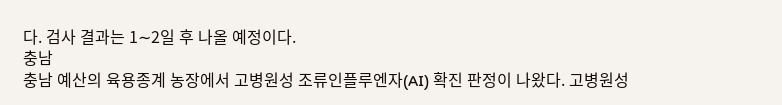다. 검사 결과는 1∼2일 후 나올 예정이다.
충남
충남 예산의 육용종계 농장에서 고병원성 조류인플루엔자(AI) 확진 판정이 나왔다. 고병원성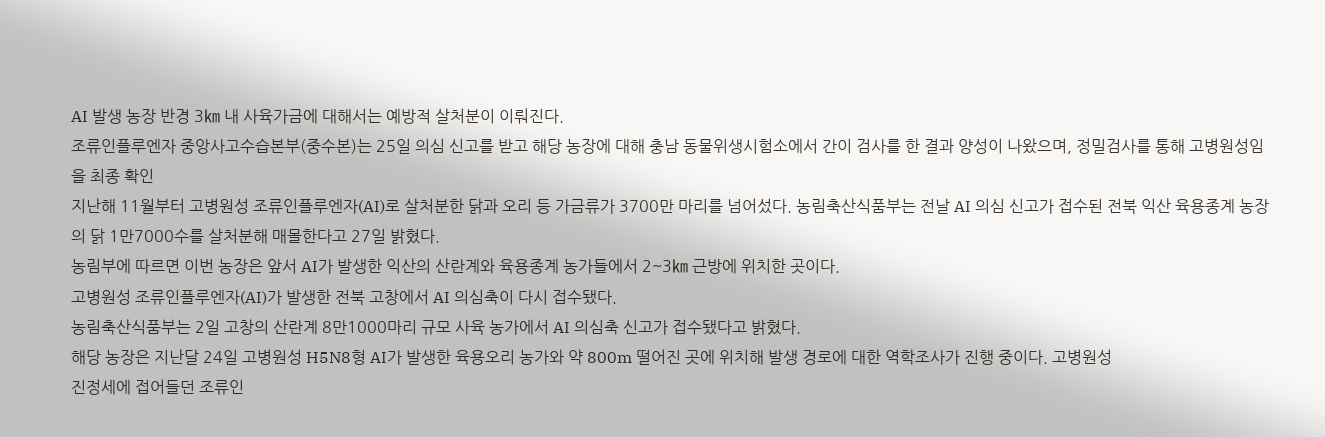AI 발생 농장 반경 3㎞ 내 사육가금에 대해서는 예방적 살처분이 이뤄진다.
조류인플루엔자 중앙사고수습본부(중수본)는 25일 의심 신고를 받고 해당 농장에 대해 충남 동물위생시험소에서 간이 검사를 한 결과 양성이 나왔으며, 정밀검사를 통해 고병원성임을 최종 확인
지난해 11월부터 고병원성 조류인플루엔자(AI)로 살처분한 닭과 오리 등 가금류가 3700만 마리를 넘어섰다. 농림축산식품부는 전날 AI 의심 신고가 접수된 전북 익산 육용종계 농장의 닭 1만7000수를 살처분해 매몰한다고 27일 밝혔다.
농림부에 따르면 이번 농장은 앞서 AI가 발생한 익산의 산란계와 육용종계 농가들에서 2~3㎞ 근방에 위치한 곳이다.
고병원성 조류인플루엔자(AI)가 발생한 전북 고창에서 AI 의심축이 다시 접수됐다.
농림축산식품부는 2일 고창의 산란계 8만1000마리 규모 사육 농가에서 AI 의심축 신고가 접수됐다고 밝혔다.
해당 농장은 지난달 24일 고병원성 H5N8형 AI가 발생한 육용오리 농가와 약 800m 떨어진 곳에 위치해 발생 경로에 대한 역학조사가 진행 중이다. 고병원성
진정세에 접어들던 조류인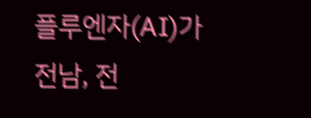플루엔자(AI)가 전남, 전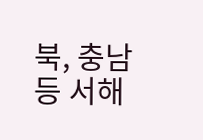북, 충남 등 서해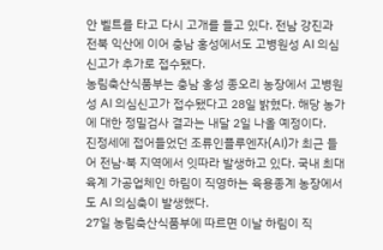안 벨트를 타고 다시 고개를 들고 있다. 전남 강진과 전북 익산에 이어 충남 홍성에서도 고병원성 AI 의심신고가 추가로 접수됐다.
농림축산식품부는 충남 홍성 종오리 농장에서 고병원성 AI 의심신고가 접수됐다고 28일 밝혔다. 해당 농가에 대한 정밀검사 결과는 내달 2일 나올 예정이다.
진정세에 접어들었던 조류인플루엔자(AI)가 최근 들어 전남·북 지역에서 잇따라 발생하고 있다. 국내 최대 육계 가공업체인 하림이 직영하는 육용종계 농장에서도 AI 의심축이 발생했다.
27일 농림축산식품부에 따르면 이날 하림이 직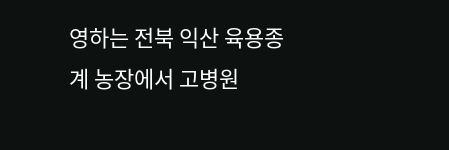영하는 전북 익산 육용종계 농장에서 고병원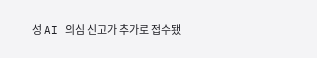성 AI 의심 신고가 추가로 접수됐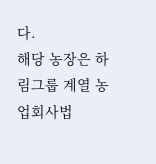다.
해당 농장은 하림그룹 계열 농업회사법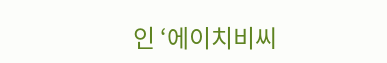인 ‘에이치비씨